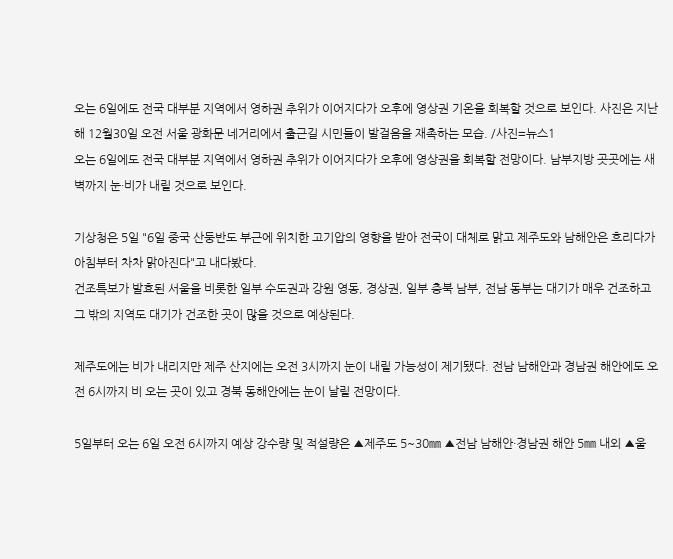오는 6일에도 전국 대부분 지역에서 영하권 추위가 이어지다가 오후에 영상권 기온을 회복할 것으로 보인다. 사진은 지난해 12월30일 오전 서울 광화문 네거리에서 출근길 시민들이 발걸음을 재촉하는 모습. /사진=뉴스1
오는 6일에도 전국 대부분 지역에서 영하권 추위가 이어지다가 오후에 영상권을 회복할 전망이다. 남부지방 곳곳에는 새벽까지 눈·비가 내릴 것으로 보인다.

기상청은 5일 "6일 중국 산둥반도 부근에 위치한 고기압의 영향을 받아 전국이 대체로 맑고 제주도와 남해안은 흐리다가 아침부터 차차 맑아진다"고 내다봤다.
건조특보가 발효된 서울을 비롯한 일부 수도권과 강원 영동, 경상권, 일부 충북 남부, 전남 동부는 대기가 매우 건조하고 그 밖의 지역도 대기가 건조한 곳이 많을 것으로 예상된다.

제주도에는 비가 내리지만 제주 산지에는 오전 3시까지 눈이 내릴 가능성이 제기됐다. 전남 남해안과 경남권 해안에도 오전 6시까지 비 오는 곳이 있고 경북 동해안에는 눈이 날릴 전망이다.

5일부터 오는 6일 오전 6시까지 예상 강수량 및 적설량은 ▲제주도 5~30㎜ ▲전남 남해안·경남권 해안 5㎜ 내외 ▲울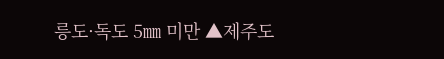릉도·독도 5㎜ 미만 ▲제주도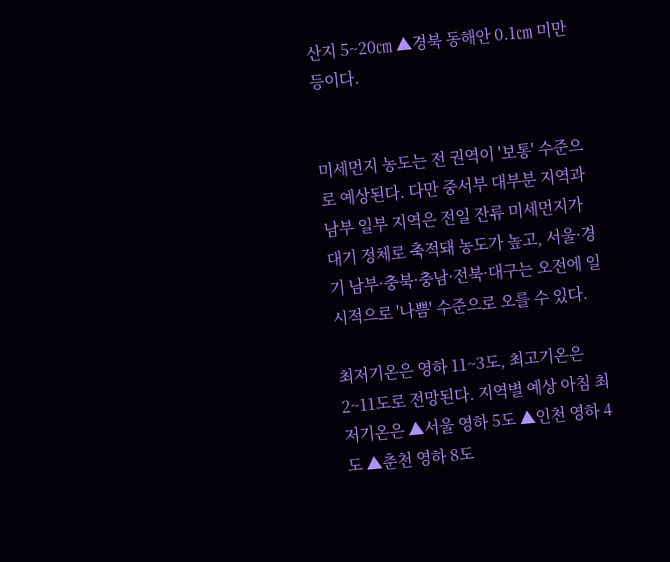산지 5~20㎝ ▲경북 동해안 0.1㎝ 미만 등이다.


미세먼지 농도는 전 권역이 '보통' 수준으로 예상된다. 다만 중서부 대부분 지역과 남부 일부 지역은 전일 잔류 미세먼지가 대기 정체로 축적돼 농도가 높고, 서울·경기 남부·충북·충남·전북·대구는 오전에 일시적으로 '나쁨' 수준으로 오를 수 있다.

최저기온은 영하 11~3도, 최고기온은 2~11도로 전망된다. 지역별 예상 아침 최저기온은 ▲서울 영하 5도 ▲인천 영하 4도 ▲춘천 영하 8도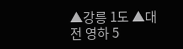▲강릉 1도 ▲대전 영하 5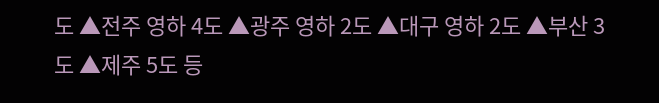도 ▲전주 영하 4도 ▲광주 영하 2도 ▲대구 영하 2도 ▲부산 3도 ▲제주 5도 등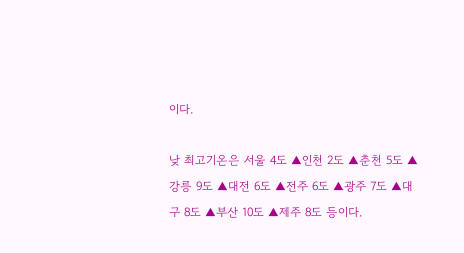이다.

낮 최고기온은 서울 4도 ▲인천 2도 ▲춘천 5도 ▲강릉 9도 ▲대전 6도 ▲전주 6도 ▲광주 7도 ▲대구 8도 ▲부산 10도 ▲제주 8도 등이다.